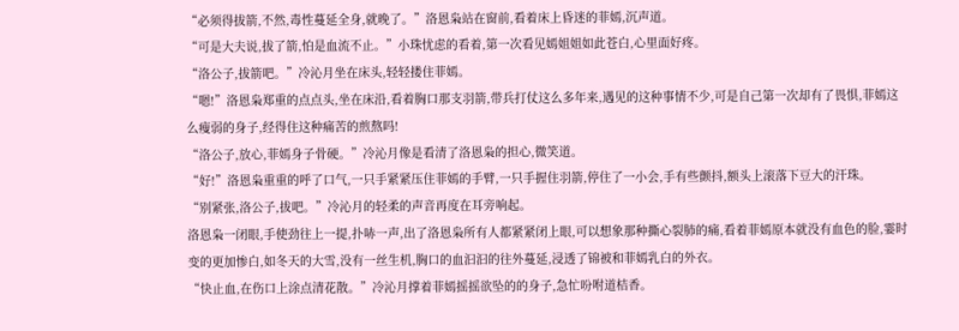“必须得拔箭,不然,毒性蔓延全身,就晚了。”洛恩枭站在窗前,看着床上昏迷的菲嫣,沉声道。
“可是大夫说,拔了箭,怕是血流不止。”小珠忧虑的看着,第一次看见嫣姐姐如此苍白,心里面好疼。
“洛公子,拔箭吧。”冷沁月坐在床头,轻轻搂住菲嫣。
“嗯!”洛恩枭郑重的点点头,坐在床沿,看着胸口那支羽箭,带兵打仗这么多年来,遇见的这种事情不少,可是自己第一次却有了畏惧,菲嫣这么瘦弱的身子,经得住这种痛苦的煎熬吗!
“洛公子,放心,菲嫣身子骨硬。”冷沁月像是看清了洛恩枭的担心,微笑道。
“好!”洛恩枭重重的呼了口气,一只手紧紧压住菲嫣的手臂,一只手握住羽箭,停住了一小会,手有些颤抖,额头上滚落下豆大的汗珠。
“别紧张,洛公子,拔吧。”冷沁月的轻柔的声音再度在耳旁响起。
洛恩枭一闭眼,手使劲往上一提,扑哧一声,出了洛恩枭所有人都紧紧闭上眼,可以想象那种撕心裂肺的痛,看着菲嫣原本就没有血色的脸,霎时变的更加惨白,如冬天的大雪,没有一丝生机,胸口的血汩汩的往外蔓延,浸透了锦被和菲嫣乳白的外衣。
“快止血,在伤口上涂点清花散。”冷沁月撑着菲嫣摇摇欲坠的的身子,急忙吩咐道桔香。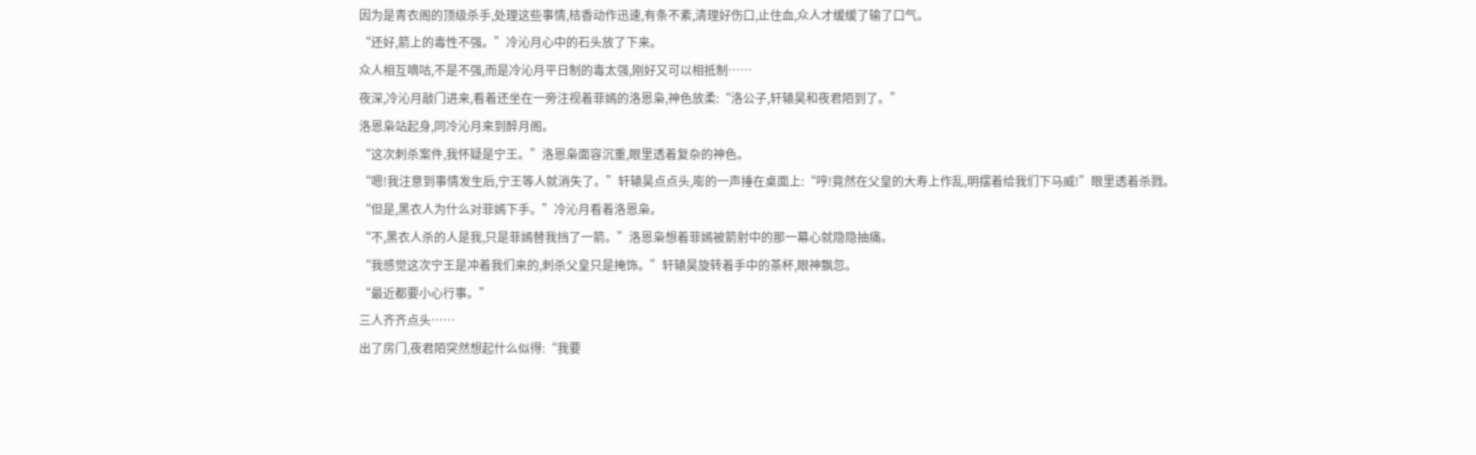因为是青衣阁的顶级杀手,处理这些事情,桔香动作迅速,有条不紊,清理好伤口,止住血,众人才缓缓了输了口气。
“还好,箭上的毒性不强。”冷沁月心中的石头放了下来。
众人相互嘀咕,不是不强,而是冷沁月平日制的毒太强,刚好又可以相抵制……
夜深,冷沁月敲门进来,看着还坐在一旁注视着菲嫣的洛恩枭,神色放柔:“洛公子,轩辕昊和夜君陌到了。”
洛恩枭站起身,同冷沁月来到醉月阁。
“这次刺杀案件,我怀疑是宁王。”洛恩枭面容沉重,眼里透着复杂的神色。
“嗯!我注意到事情发生后,宁王等人就消失了。”轩辕昊点点头,嘭的一声捶在桌面上:“哼!竟然在父皇的大寿上作乱,明摆着给我们下马威!”眼里透着杀戮。
“但是,黑衣人为什么对菲嫣下手。”冷沁月看着洛恩枭。
“不,黑衣人杀的人是我,只是菲嫣替我挡了一箭。”洛恩枭想着菲嫣被箭射中的那一幕心就隐隐抽痛。
“我感觉这次宁王是冲着我们来的,刺杀父皇只是掩饰。”轩辕昊旋转着手中的茶杯,眼神飘忽。
“最近都要小心行事。”
三人齐齐点头……
出了房门,夜君陌突然想起什么似得:“我要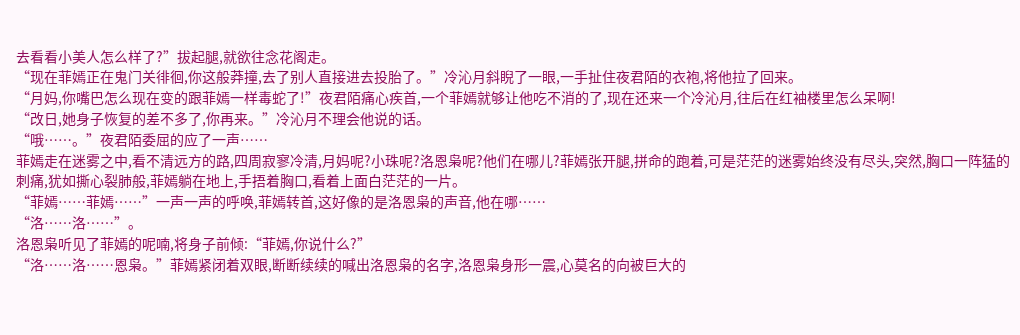去看看小美人怎么样了?”拔起腿,就欲往念花阁走。
“现在菲嫣正在鬼门关徘徊,你这般莽撞,去了别人直接进去投胎了。”冷沁月斜睨了一眼,一手扯住夜君陌的衣袍,将他拉了回来。
“月妈,你嘴巴怎么现在变的跟菲嫣一样毒蛇了!”夜君陌痛心疾首,一个菲嫣就够让他吃不消的了,现在还来一个冷沁月,往后在红袖楼里怎么呆啊!
“改日,她身子恢复的差不多了,你再来。”冷沁月不理会他说的话。
“哦……。”夜君陌委屈的应了一声……
菲嫣走在迷雾之中,看不清远方的路,四周寂寥冷清,月妈呢?小珠呢?洛恩枭呢?他们在哪儿?菲嫣张开腿,拼命的跑着,可是茫茫的迷雾始终没有尽头,突然,胸口一阵猛的刺痛,犹如撕心裂肺般,菲嫣躺在地上,手捂着胸口,看着上面白茫茫的一片。
“菲嫣……菲嫣……”一声一声的呼唤,菲嫣转首,这好像的是洛恩枭的声音,他在哪……
“洛……洛……”。
洛恩枭听见了菲嫣的呢喃,将身子前倾:“菲嫣,你说什么?”
“洛……洛……恩枭。”菲嫣紧闭着双眼,断断续续的喊出洛恩枭的名字,洛恩枭身形一震,心莫名的向被巨大的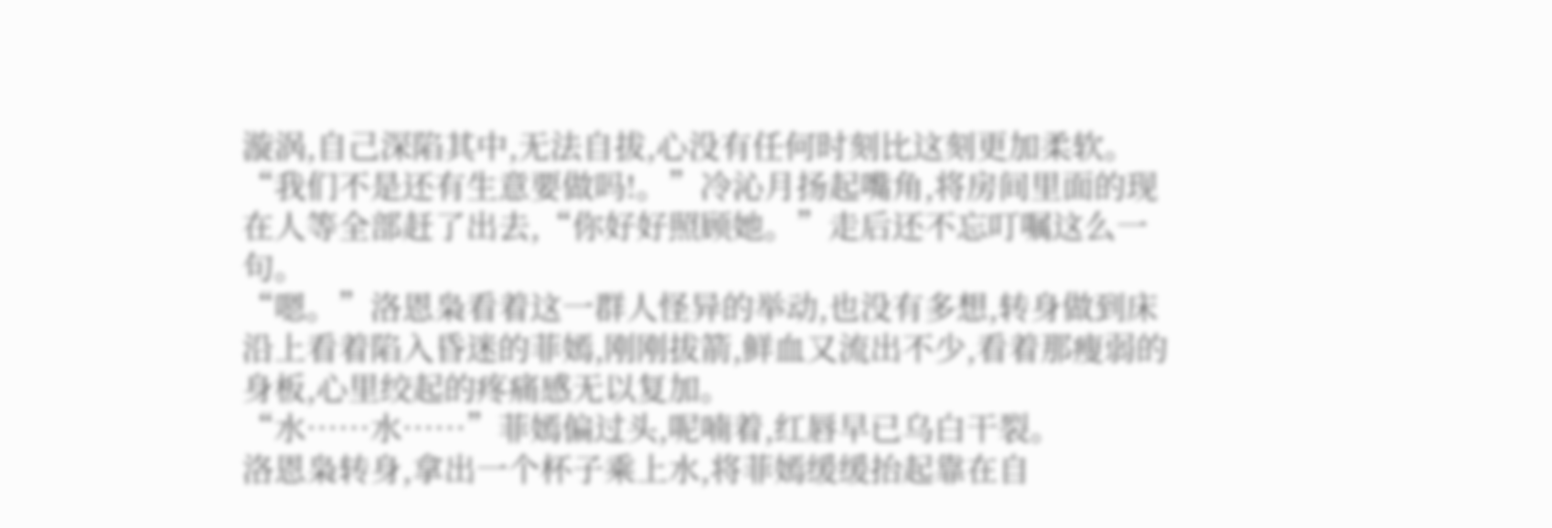漩涡,自己深陷其中,无法自拔,心没有任何时刻比这刻更加柔软。
“我们不是还有生意要做吗!。”冷沁月扬起嘴角,将房间里面的现在人等全部赶了出去,“你好好照顾她。”走后还不忘叮嘱这么一句。
“嗯。”洛恩枭看着这一群人怪异的举动,也没有多想,转身做到床沿上看着陷入昏迷的菲嫣,刚刚拔箭,鲜血又流出不少,看着那瘦弱的身板,心里绞起的疼痛感无以复加。
“水……水……”菲嫣偏过头,呢喃着,红唇早已乌白干裂。
洛恩枭转身,拿出一个杯子乘上水,将菲嫣缓缓抬起靠在自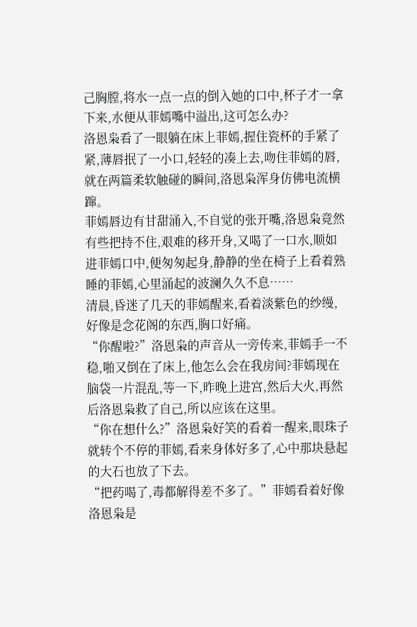己胸膛,将水一点一点的倒入她的口中,杯子才一拿下来,水便从菲嫣嘴中溢出,这可怎么办?
洛恩枭看了一眼躺在床上菲嫣,握住瓷杯的手紧了紧,薄唇抿了一小口,轻轻的凑上去,吻住菲嫣的唇,就在两篇柔软触碰的瞬间,洛恩枭浑身仿佛电流横蹿。
菲嫣唇边有甘甜涌入,不自觉的张开嘴,洛恩枭竟然有些把持不住,艰难的移开身,又喝了一口水,顺如进菲嫣口中,便匆匆起身,静静的坐在椅子上看着熟睡的菲嫣,心里涌起的波澜久久不息……
清晨,昏迷了几天的菲嫣醒来,看着淡紫色的纱缦,好像是念花阁的东西,胸口好痛。
“你醒啦?”洛恩枭的声音从一旁传来,菲嫣手一不稳,啪又倒在了床上,他怎么会在我房间?菲嫣现在脑袋一片混乱,等一下,昨晚上进宫,然后大火,再然后洛恩枭救了自己,所以应该在这里。
“你在想什么?”洛恩枭好笑的看着一醒来,眼珠子就转个不停的菲嫣,看来身体好多了,心中那块悬起的大石也放了下去。
“把药喝了,毒都解得差不多了。”菲嫣看着好像洛恩枭是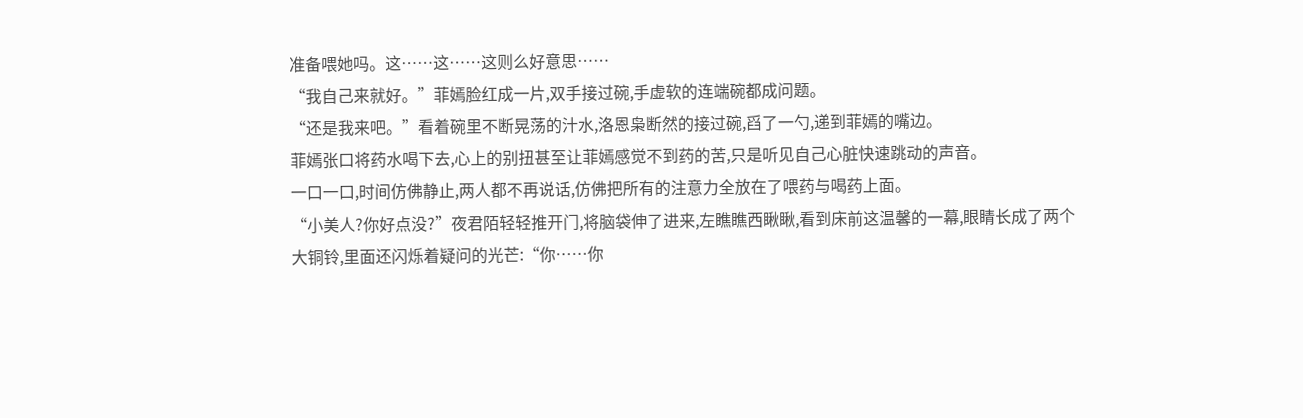准备喂她吗。这……这……这则么好意思……
“我自己来就好。”菲嫣脸红成一片,双手接过碗,手虚软的连端碗都成问题。
“还是我来吧。”看着碗里不断晃荡的汁水,洛恩枭断然的接过碗,舀了一勺,递到菲嫣的嘴边。
菲嫣张口将药水喝下去,心上的别扭甚至让菲嫣感觉不到药的苦,只是听见自己心脏快速跳动的声音。
一口一口,时间仿佛静止,两人都不再说话,仿佛把所有的注意力全放在了喂药与喝药上面。
“小美人?你好点没?”夜君陌轻轻推开门,将脑袋伸了进来,左瞧瞧西瞅瞅,看到床前这温馨的一幕,眼睛长成了两个大铜铃,里面还闪烁着疑问的光芒:“你……你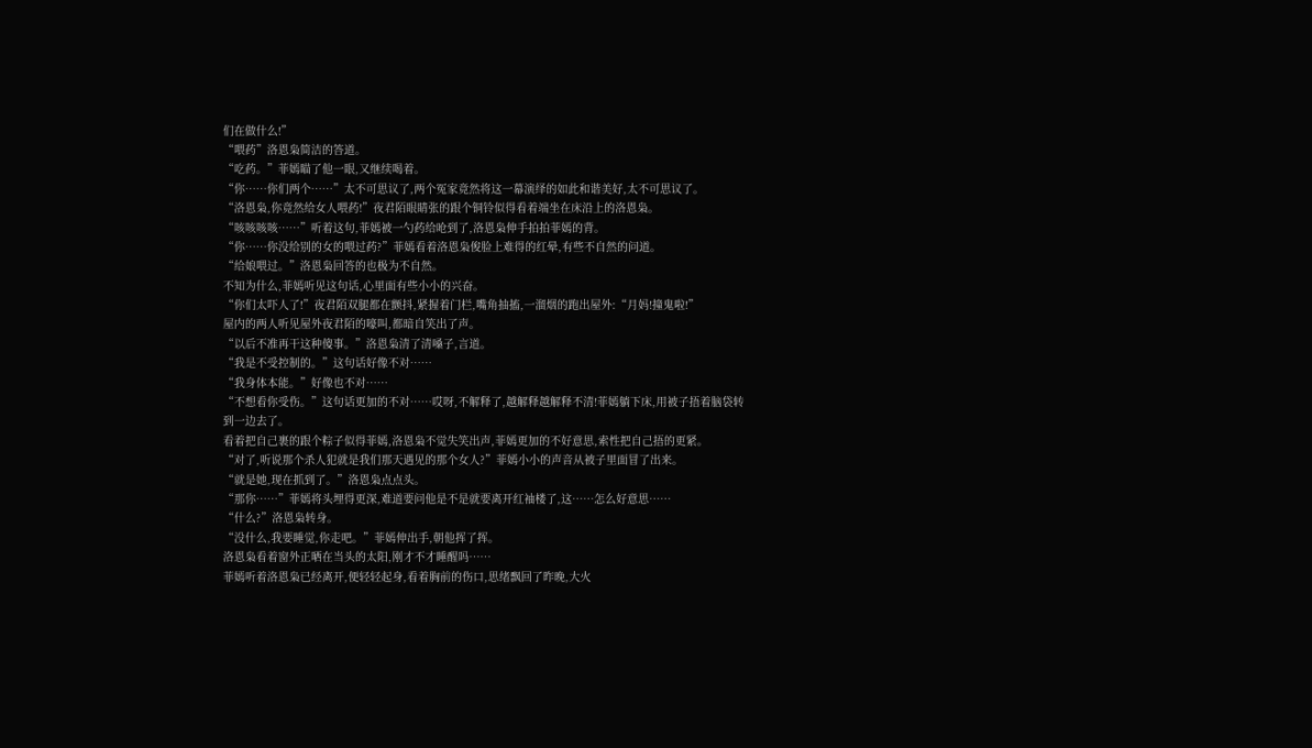们在做什么!”
“喂药”洛恩枭简洁的答道。
“吃药。”菲嫣瞄了他一眼,又继续喝着。
“你……你们两个……”太不可思议了,两个冤家竟然将这一幕演绎的如此和谐美好,太不可思议了。
“洛恩枭,你竟然给女人喂药!”夜君陌眼睛张的跟个铜铃似得看着端坐在床沿上的洛恩枭。
“咳咳咳咳……”听着这句,菲嫣被一勺药给呛到了,洛恩枭伸手拍拍菲嫣的背。
“你……你没给别的女的喂过药?”菲嫣看着洛恩枭俊脸上难得的红晕,有些不自然的问道。
“给娘喂过。”洛恩枭回答的也极为不自然。
不知为什么,菲嫣听见这句话,心里面有些小小的兴奋。
“你们太吓人了!”夜君陌双腿都在颤抖,紧握着门栏,嘴角抽搐,一溜烟的跑出屋外:“月妈!撞鬼啦!”
屋内的两人听见屋外夜君陌的嚎叫,都暗自笑出了声。
“以后不准再干这种傻事。”洛恩枭清了清嗓子,言道。
“我是不受控制的。”这句话好像不对……
“我身体本能。”好像也不对……
“不想看你受伤。”这句话更加的不对……哎呀,不解释了,越解释越解释不清!菲嫣躺下床,用被子捂着脑袋转到一边去了。
看着把自己裹的跟个粽子似得菲嫣,洛恩枭不觉失笑出声,菲嫣更加的不好意思,索性把自己捂的更紧。
“对了,听说那个杀人犯就是我们那天遇见的那个女人?”菲嫣小小的声音从被子里面冒了出来。
“就是她,现在抓到了。”洛恩枭点点头。
“那你……”菲嫣将头埋得更深,难道要问他是不是就要离开红袖楼了,这……怎么好意思……
“什么?”洛恩枭转身。
“没什么,我要睡觉,你走吧。”菲嫣伸出手,朝他挥了挥。
洛恩枭看着窗外正晒在当头的太阳,刚才不才睡醒吗……
菲嫣听着洛恩枭已经离开,便轻轻起身,看着胸前的伤口,思绪飘回了昨晚,大火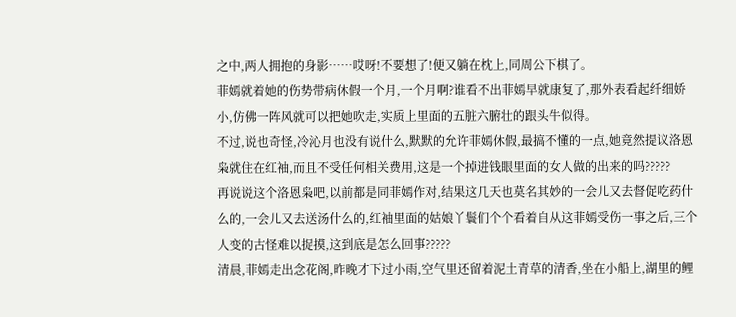之中,两人拥抱的身影……哎呀!不要想了!便又躺在枕上,同周公下棋了。
菲嫣就着她的伤势带病休假一个月,一个月啊?谁看不出菲嫣早就康复了,那外表看起纤细娇小,仿佛一阵风就可以把她吹走,实质上里面的五脏六腑壮的跟头牛似得。
不过,说也奇怪,冷沁月也没有说什么,默默的允许菲嫣休假,最搞不懂的一点,她竟然提议洛恩枭就住在红袖,而且不受任何相关费用,这是一个掉进钱眼里面的女人做的出来的吗?????
再说说这个洛恩枭吧,以前都是同菲嫣作对,结果这几天也莫名其妙的一会儿又去督促吃药什么的,一会儿又去送汤什么的,红袖里面的姑娘丫鬟们个个看着自从这菲嫣受伤一事之后,三个人变的古怪难以捉摸,这到底是怎么回事?????
清晨,菲嫣走出念花阁,昨晚才下过小雨,空气里还留着泥土青草的清香,坐在小船上,湖里的鲤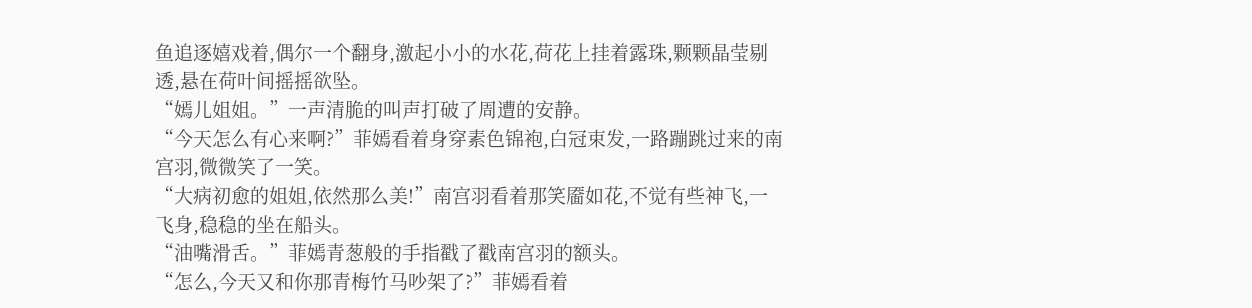鱼追逐嬉戏着,偶尔一个翻身,激起小小的水花,荷花上挂着露珠,颗颗晶莹剔透,悬在荷叶间摇摇欲坠。
“嫣儿姐姐。”一声清脆的叫声打破了周遭的安静。
“今天怎么有心来啊?”菲嫣看着身穿素色锦袍,白冠束发,一路蹦跳过来的南宫羽,微微笑了一笑。
“大病初愈的姐姐,依然那么美!”南宫羽看着那笑靥如花,不觉有些神飞,一飞身,稳稳的坐在船头。
“油嘴滑舌。”菲嫣青葱般的手指戳了戳南宫羽的额头。
“怎么,今天又和你那青梅竹马吵架了?”菲嫣看着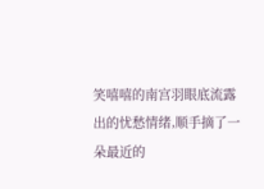笑嘻嘻的南宫羽眼底流露出的忧愁情绪,顺手摘了一朵最近的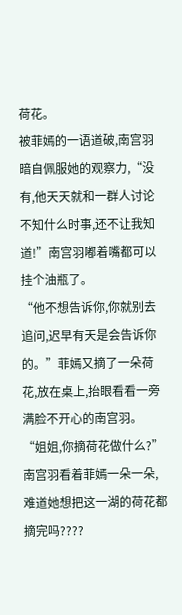荷花。
被菲嫣的一语道破,南宫羽暗自佩服她的观察力,“没有,他天天就和一群人讨论不知什么时事,还不让我知道!”南宫羽嘟着嘴都可以挂个油瓶了。
“他不想告诉你,你就别去追问,迟早有天是会告诉你的。”菲嫣又摘了一朵荷花,放在桌上,抬眼看看一旁满脸不开心的南宫羽。
“姐姐,你摘荷花做什么?”南宫羽看着菲嫣一朵一朵,难道她想把这一湖的荷花都摘完吗????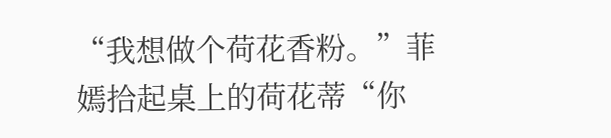“我想做个荷花香粉。”菲嫣拾起桌上的荷花蒂“你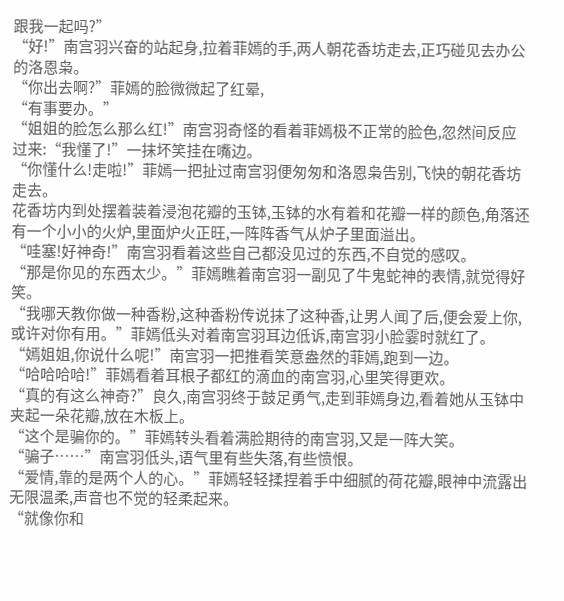跟我一起吗?”
“好!”南宫羽兴奋的站起身,拉着菲嫣的手,两人朝花香坊走去,正巧碰见去办公的洛恩枭。
“你出去啊?”菲嫣的脸微微起了红晕,
“有事要办。”
“姐姐的脸怎么那么红!”南宫羽奇怪的看着菲嫣极不正常的脸色,忽然间反应过来:“我懂了!”一抹坏笑挂在嘴边。
“你懂什么!走啦!”菲嫣一把扯过南宫羽便匆匆和洛恩枭告别,飞快的朝花香坊走去。
花香坊内到处摆着装着浸泡花瓣的玉钵,玉钵的水有着和花瓣一样的颜色,角落还有一个小小的火炉,里面炉火正旺,一阵阵香气从炉子里面溢出。
“哇塞!好神奇!”南宫羽看着这些自己都没见过的东西,不自觉的感叹。
“那是你见的东西太少。”菲嫣瞧着南宫羽一副见了牛鬼蛇神的表情,就觉得好笑。
“我哪天教你做一种香粉,这种香粉传说抹了这种香,让男人闻了后,便会爱上你,或许对你有用。”菲嫣低头对着南宫羽耳边低诉,南宫羽小脸霎时就红了。
“嫣姐姐,你说什么呢!”南宫羽一把推看笑意盎然的菲嫣,跑到一边。
“哈哈哈哈!”菲嫣看着耳根子都红的滴血的南宫羽,心里笑得更欢。
“真的有这么神奇?”良久,南宫羽终于鼓足勇气,走到菲嫣身边,看着她从玉钵中夹起一朵花瓣,放在木板上。
“这个是骗你的。”菲嫣转头看着满脸期待的南宫羽,又是一阵大笑。
“骗子……”南宫羽低头,语气里有些失落,有些愤恨。
“爱情,靠的是两个人的心。”菲嫣轻轻揉捏着手中细腻的荷花瓣,眼神中流露出无限温柔,声音也不觉的轻柔起来。
“就像你和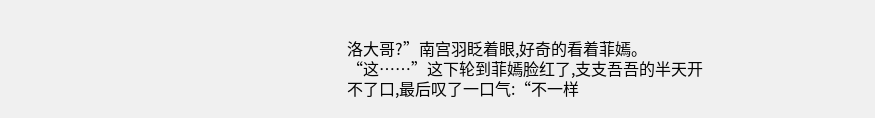洛大哥?”南宫羽眨着眼,好奇的看着菲嫣。
“这……”这下轮到菲嫣脸红了,支支吾吾的半天开不了口,最后叹了一口气:“不一样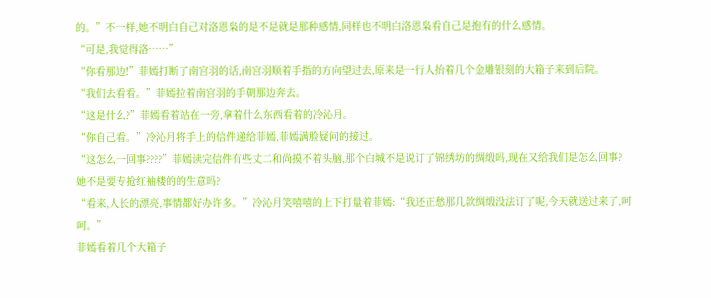的。”不一样,她不明白自己对洛恩枭的是不是就是那种感情,同样也不明白洛恩枭看自己是抱有的什么感情。
“可是,我觉得洛……”
“你看那边!”菲嫣打断了南宫羽的话,南宫羽顺着手指的方向望过去,原来是一行人抬着几个金雕银刻的大箱子来到后院。
“我们去看看。”菲嫣拉着南宫羽的手朝那边奔去。
“这是什么?”菲嫣看着站在一旁,拿着什么东西看着的冷沁月。
“你自己看。”冷沁月将手上的信件递给菲嫣,菲嫣满脸疑问的接过。
“这怎么一回事????”菲嫣读完信件有些丈二和尚摸不着头脑,那个白城不是说订了锦绣坊的绸缎吗,现在又给我们是怎么回事?她不是要专抢红袖楼的的生意吗?
“看来,人长的漂亮,事情都好办许多。”冷沁月笑嘻嘻的上下打量着菲嫣:“我还正愁那几款绸缎没法订了呢,今天就送过来了,呵呵。”
菲嫣看着几个大箱子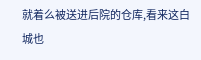就着么被送进后院的仓库,看来这白城也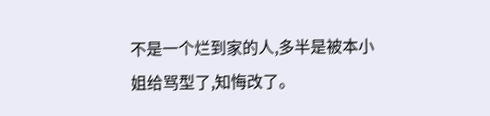不是一个烂到家的人,多半是被本小姐给骂型了,知悔改了。